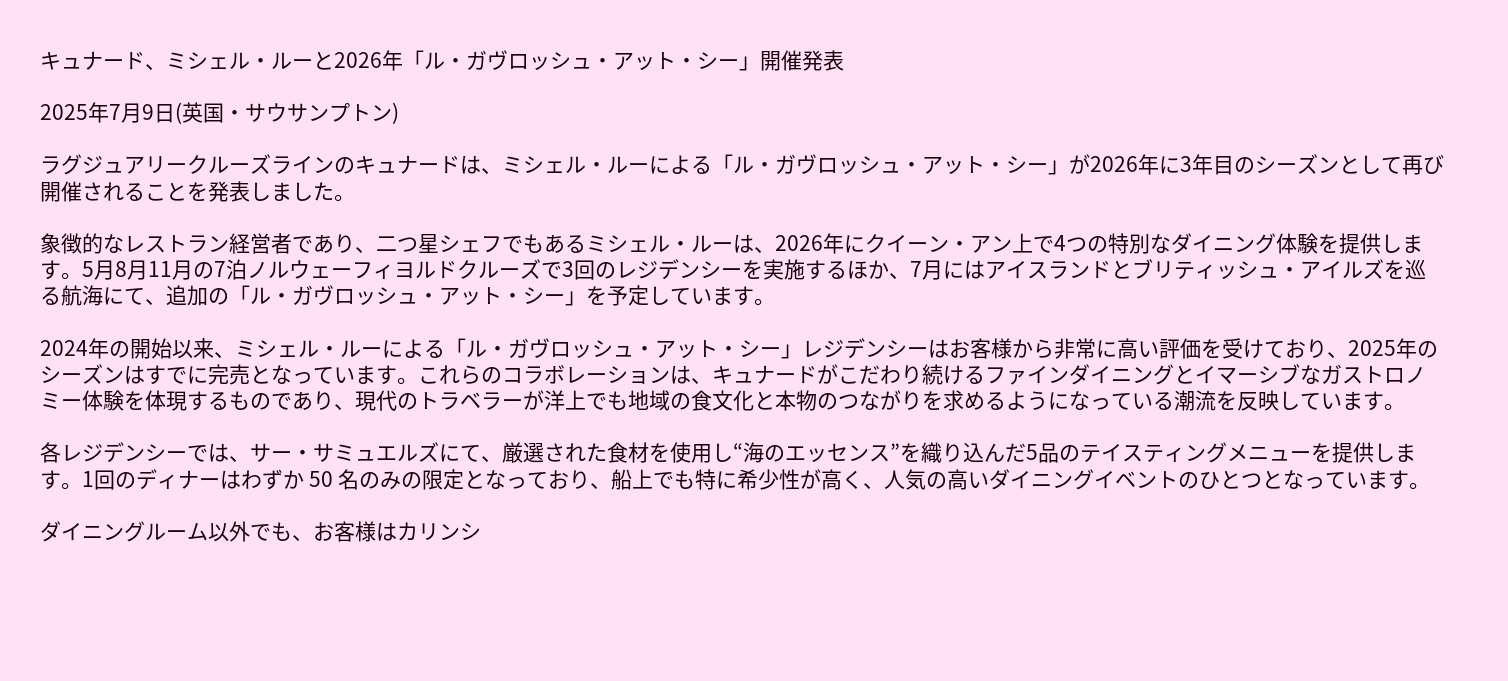キュナード、ミシェル・ルーと2026年「ル・ガヴロッシュ・アット・シー」開催発表

2025年7月9日(英国・サウサンプトン)

ラグジュアリークルーズラインのキュナードは、ミシェル・ルーによる「ル・ガヴロッシュ・アット・シー」が2026年に3年目のシーズンとして再び開催されることを発表しました。

象徴的なレストラン経営者であり、二つ星シェフでもあるミシェル・ルーは、2026年にクイーン・アン上で4つの特別なダイニング体験を提供します。5月8月11月の7泊ノルウェーフィヨルドクルーズで3回のレジデンシーを実施するほか、7月にはアイスランドとブリティッシュ・アイルズを巡る航海にて、追加の「ル・ガヴロッシュ・アット・シー」を予定しています。

2024年の開始以来、ミシェル・ルーによる「ル・ガヴロッシュ・アット・シー」レジデンシーはお客様から非常に高い評価を受けており、2025年のシーズンはすでに完売となっています。これらのコラボレーションは、キュナードがこだわり続けるファインダイニングとイマーシブなガストロノミー体験を体現するものであり、現代のトラベラーが洋上でも地域の食文化と本物のつながりを求めるようになっている潮流を反映しています。

各レジデンシーでは、サー・サミュエルズにて、厳選された食材を使用し“海のエッセンス”を織り込んだ5品のテイスティングメニューを提供します。1回のディナーはわずか 50 名のみの限定となっており、船上でも特に希少性が高く、人気の高いダイニングイベントのひとつとなっています。

ダイニングルーム以外でも、お客様はカリンシ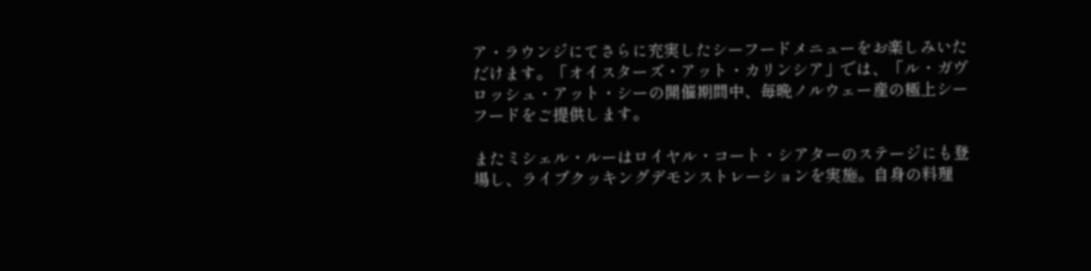ア・ラウンジにてさらに充実したシーフードメニューをお楽しみいただけます。「オイスターズ・アット・カリンシア」では、「ル・ガヴロッシュ・アット・シーの開催期間中、毎晩ノルウェー産の極上シーフードをご提供します。

またミシェル・ルーはロイヤル・コート・シアターのステージにも登場し、ライブクッキングデモンストレーションを実施。自身の料理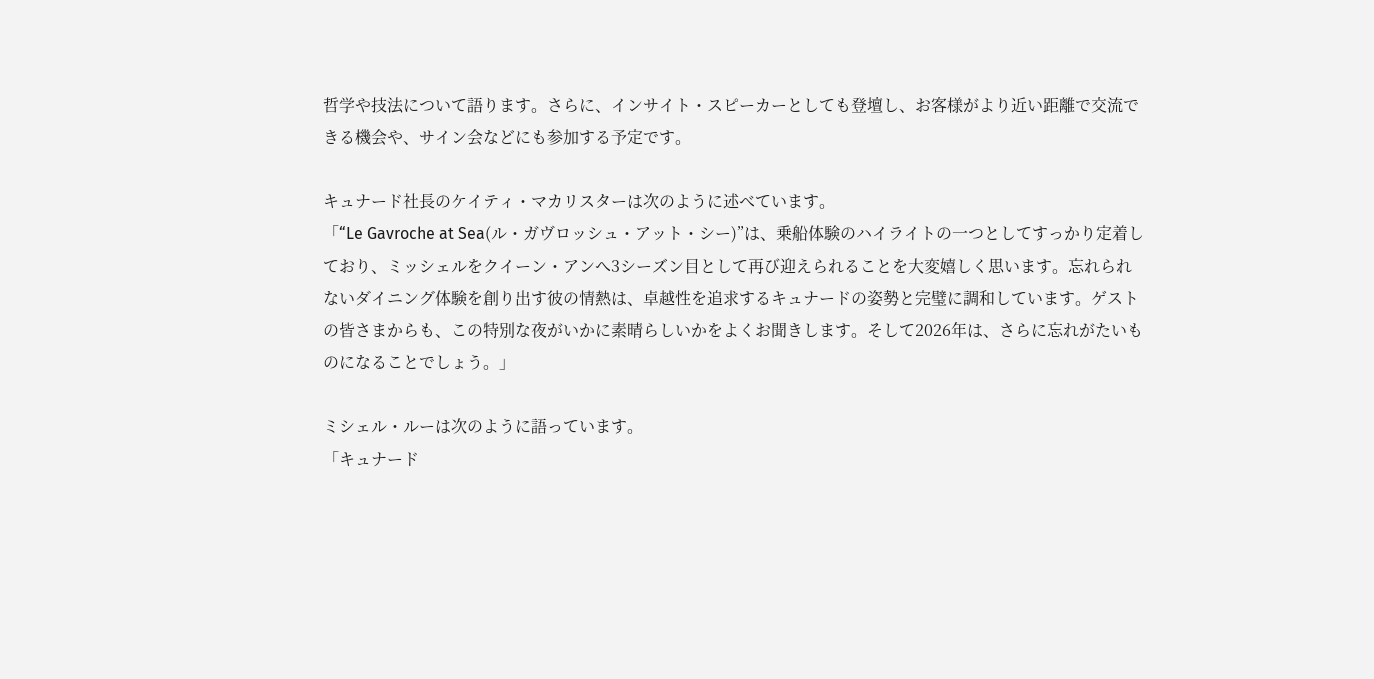哲学や技法について語ります。さらに、インサイト・スピーカーとしても登壇し、お客様がより近い距離で交流できる機会や、サイン会などにも参加する予定です。

キュナード社長のケイティ・マカリスターは次のように述べています。
「“Le Gavroche at Sea(ル・ガヴロッシュ・アット・シー)”は、乗船体験のハイライトの一つとしてすっかり定着しており、ミッシェルをクイーン・アンへ3シーズン目として再び迎えられることを大変嬉しく思います。忘れられないダイニング体験を創り出す彼の情熱は、卓越性を追求するキュナードの姿勢と完璧に調和しています。ゲストの皆さまからも、この特別な夜がいかに素晴らしいかをよくお聞きします。そして2026年は、さらに忘れがたいものになることでしょう。」

ミシェル・ルーは次のように語っています。
「キュナード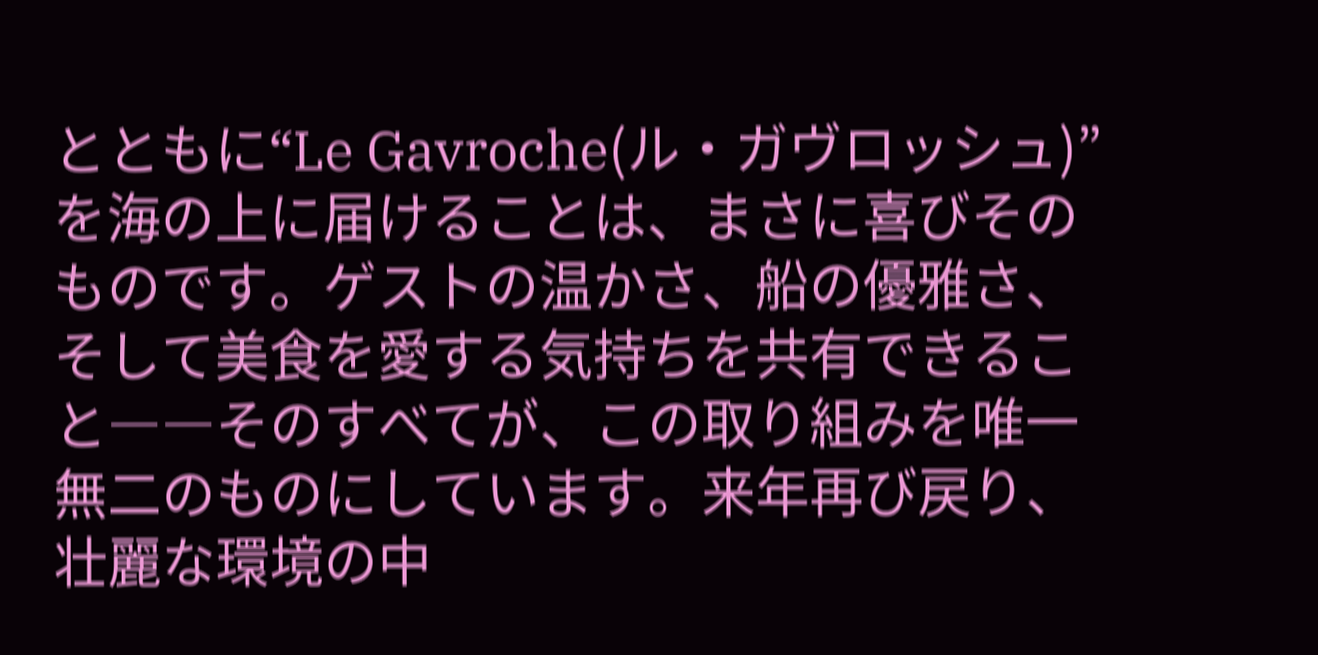とともに“Le Gavroche(ル・ガヴロッシュ)”を海の上に届けることは、まさに喜びそのものです。ゲストの温かさ、船の優雅さ、そして美食を愛する気持ちを共有できること――そのすべてが、この取り組みを唯一無二のものにしています。来年再び戻り、壮麗な環境の中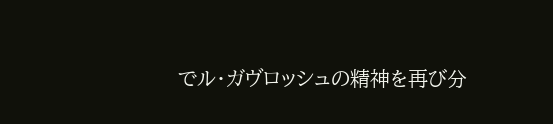でル・ガヴロッシュの精神を再び分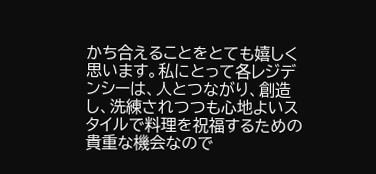かち合えることをとても嬉しく思います。私にとって各レジデンシーは、人とつながり、創造し、洗練されつつも心地よいスタイルで料理を祝福するための貴重な機会なので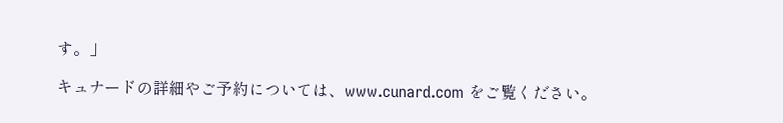す。」

キュナードの詳細やご予約については、www.cunard.com をご覧ください。